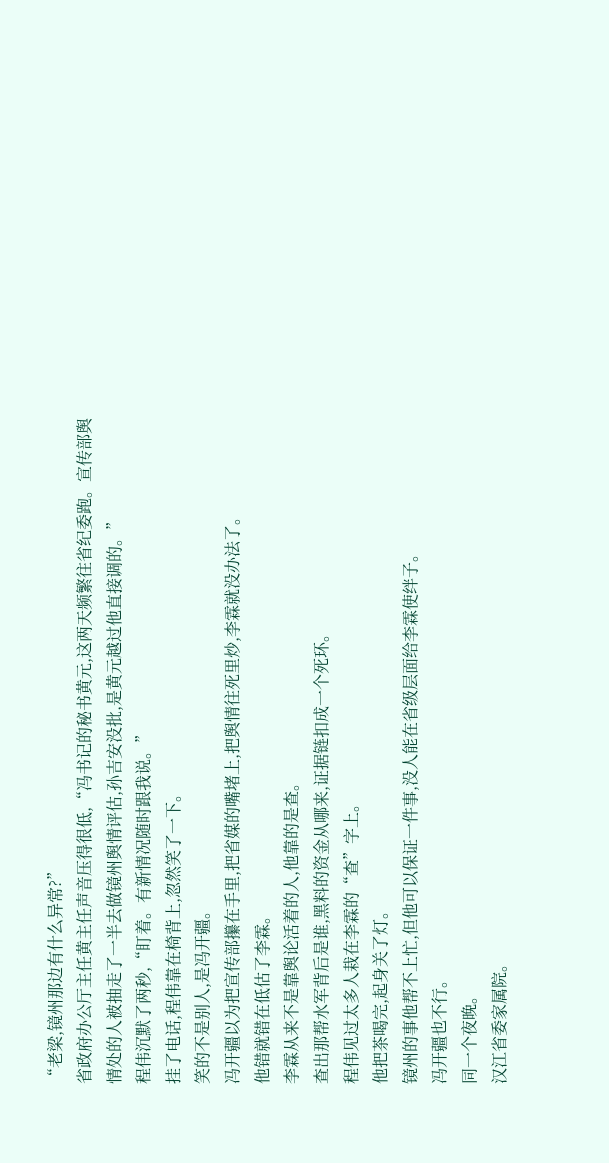“老梁,镜州那边有什么异常?”
省政府办公厅主任黄主任声音压得很低,“冯书记的秘书黄元,这两天频繁往省纪委跑。宣传部舆情处的人被抽走了一半去做镜州舆情评估,孙吉安没批,是黄元越过他直接调的。”
程伟沉默了两秒,“盯着。有新情况随时跟我说。”
挂了电话,程伟靠在椅背上,忽然笑了一下。
笑的不是别人,是冯开疆。
冯开疆以为把宣传部攥在手里,把省媒的嘴堵上,把舆情往死里炒,李霖就没办法了。
他错就错在低估了李霖。
李霖从来不是靠舆论活着的人,他靠的是查。
查出那帮水军背后是谁,黑料的资金从哪来,证据链扣成一个死环。
程伟见过太多人栽在李霖的“查”字上。
他把茶喝完,起身关了灯。
镜州的事他帮不上忙,但他可以保证一件事,没人能在省级层面给李霖使绊子。
冯开疆也不行。
同一个夜晚。
汉江省委家属院。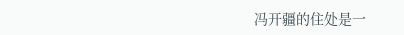冯开疆的住处是一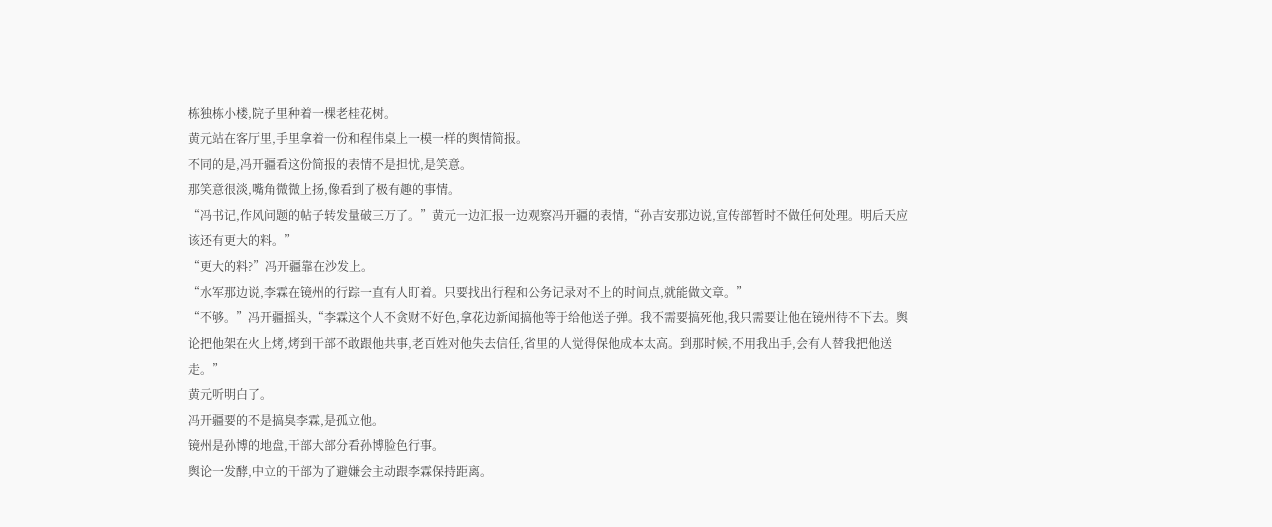栋独栋小楼,院子里种着一棵老桂花树。
黄元站在客厅里,手里拿着一份和程伟桌上一模一样的舆情简报。
不同的是,冯开疆看这份简报的表情不是担忧,是笑意。
那笑意很淡,嘴角微微上扬,像看到了极有趣的事情。
“冯书记,作风问题的帖子转发量破三万了。”黄元一边汇报一边观察冯开疆的表情,“孙吉安那边说,宣传部暂时不做任何处理。明后天应该还有更大的料。”
“更大的料?”冯开疆靠在沙发上。
“水军那边说,李霖在镜州的行踪一直有人盯着。只要找出行程和公务记录对不上的时间点,就能做文章。”
“不够。”冯开疆摇头,“李霖这个人不贪财不好色,拿花边新闻搞他等于给他送子弹。我不需要搞死他,我只需要让他在镜州待不下去。舆论把他架在火上烤,烤到干部不敢跟他共事,老百姓对他失去信任,省里的人觉得保他成本太高。到那时候,不用我出手,会有人替我把他送走。”
黄元听明白了。
冯开疆要的不是搞臭李霖,是孤立他。
镜州是孙博的地盘,干部大部分看孙博脸色行事。
舆论一发酵,中立的干部为了避嫌会主动跟李霖保持距离。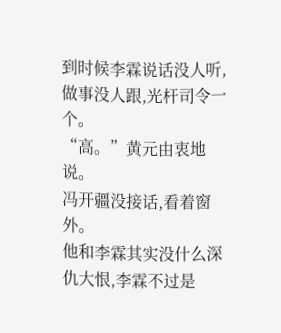到时候李霖说话没人听,做事没人跟,光杆司令一个。
“高。”黄元由衷地说。
冯开疆没接话,看着窗外。
他和李霖其实没什么深仇大恨,李霖不过是